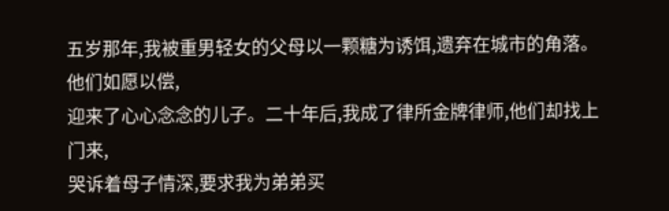五岁那年,我被重男轻女的父母以一颗糖为诱饵,遗弃在城市的角落。他们如愿以偿,
迎来了心心念念的儿子。二十年后,我成了律所金牌律师,他们却找上门来,
哭诉着母子情深,要求我为弟弟买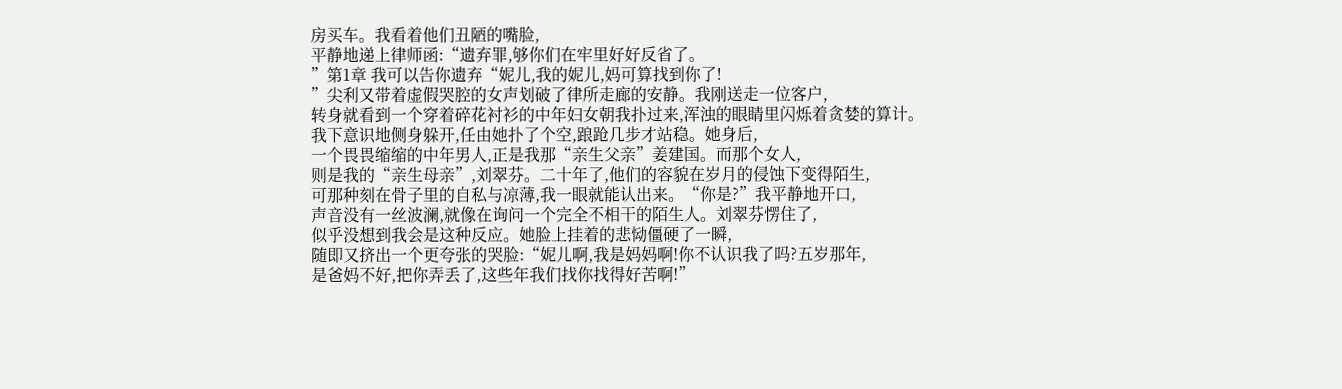房买车。我看着他们丑陋的嘴脸,
平静地递上律师函:“遗弃罪,够你们在牢里好好反省了。
”第1章 我可以告你遗弃“妮儿,我的妮儿,妈可算找到你了!
”尖利又带着虚假哭腔的女声划破了律所走廊的安静。我刚送走一位客户,
转身就看到一个穿着碎花衬衫的中年妇女朝我扑过来,浑浊的眼睛里闪烁着贪婪的算计。
我下意识地侧身躲开,任由她扑了个空,踉跄几步才站稳。她身后,
一个畏畏缩缩的中年男人,正是我那“亲生父亲”姜建国。而那个女人,
则是我的“亲生母亲”,刘翠芬。二十年了,他们的容貌在岁月的侵蚀下变得陌生,
可那种刻在骨子里的自私与凉薄,我一眼就能认出来。“你是?”我平静地开口,
声音没有一丝波澜,就像在询问一个完全不相干的陌生人。刘翠芬愣住了,
似乎没想到我会是这种反应。她脸上挂着的悲恸僵硬了一瞬,
随即又挤出一个更夸张的哭脸:“妮儿啊,我是妈妈啊!你不认识我了吗?五岁那年,
是爸妈不好,把你弄丢了,这些年我们找你找得好苦啊!”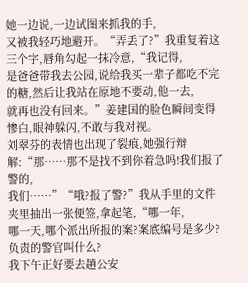她一边说,一边试图来抓我的手,
又被我轻巧地避开。“弄丢了?”我重复着这三个字,唇角勾起一抹冷意,“我记得,
是爸爸带我去公园,说给我买一辈子都吃不完的糖,然后让我站在原地不要动,他一去,
就再也没有回来。”姜建国的脸色瞬间变得惨白,眼神躲闪,不敢与我对视。
刘翠芬的表情也出现了裂痕,她强行辩解:“那……那不是找不到你着急吗!我们报了警的,
我们……”“哦?报了警?”我从手里的文件夹里抽出一张便签,拿起笔,“哪一年,
哪一天,哪个派出所报的案?案底编号是多少?负责的警官叫什么?
我下午正好要去趟公安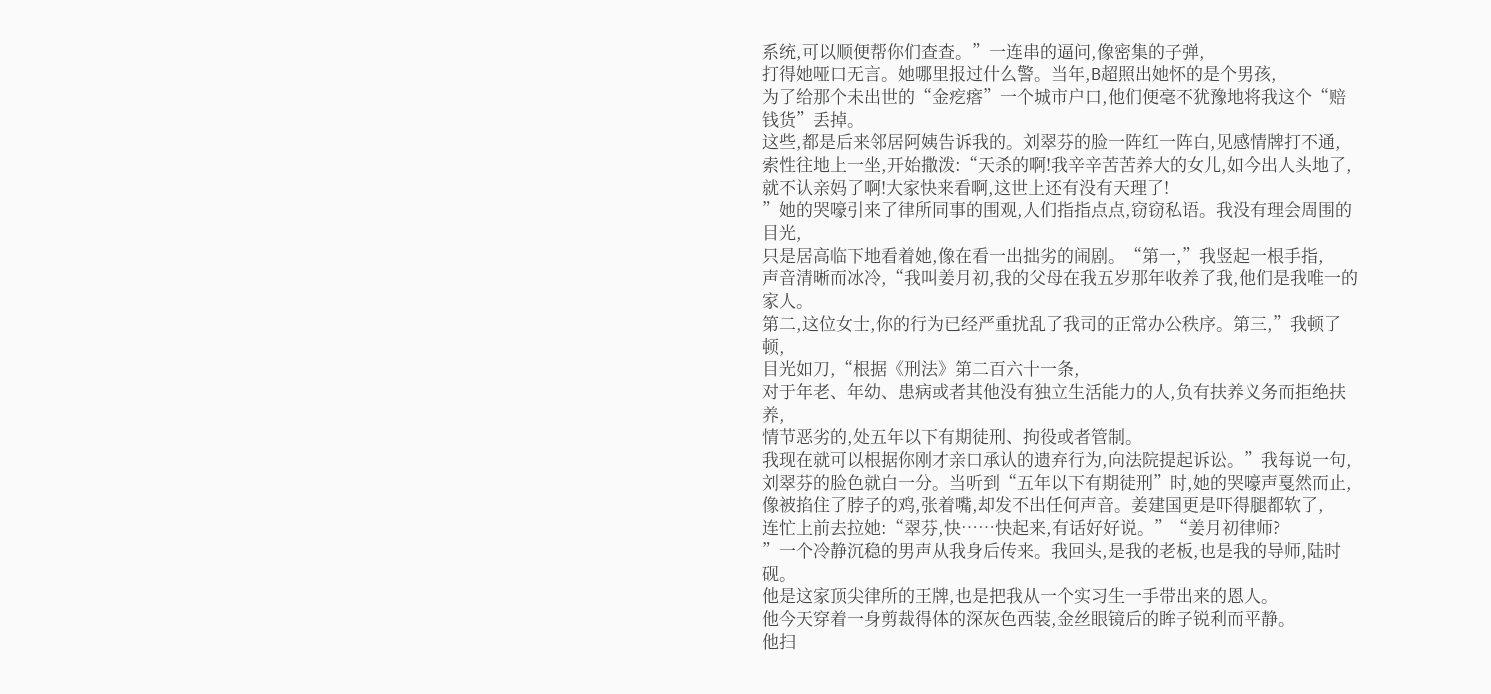系统,可以顺便帮你们查查。”一连串的逼问,像密集的子弹,
打得她哑口无言。她哪里报过什么警。当年,B超照出她怀的是个男孩,
为了给那个未出世的“金疙瘩”一个城市户口,他们便毫不犹豫地将我这个“赔钱货”丢掉。
这些,都是后来邻居阿姨告诉我的。刘翠芬的脸一阵红一阵白,见感情牌打不通,
索性往地上一坐,开始撒泼:“天杀的啊!我辛辛苦苦养大的女儿,如今出人头地了,
就不认亲妈了啊!大家快来看啊,这世上还有没有天理了!
”她的哭嚎引来了律所同事的围观,人们指指点点,窃窃私语。我没有理会周围的目光,
只是居高临下地看着她,像在看一出拙劣的闹剧。“第一,”我竖起一根手指,
声音清晰而冰冷,“我叫姜月初,我的父母在我五岁那年收养了我,他们是我唯一的家人。
第二,这位女士,你的行为已经严重扰乱了我司的正常办公秩序。第三,”我顿了顿,
目光如刀,“根据《刑法》第二百六十一条,
对于年老、年幼、患病或者其他没有独立生活能力的人,负有扶养义务而拒绝扶养,
情节恶劣的,处五年以下有期徒刑、拘役或者管制。
我现在就可以根据你刚才亲口承认的遗弃行为,向法院提起诉讼。”我每说一句,
刘翠芬的脸色就白一分。当听到“五年以下有期徒刑”时,她的哭嚎声戛然而止,
像被掐住了脖子的鸡,张着嘴,却发不出任何声音。姜建国更是吓得腿都软了,
连忙上前去拉她:“翠芬,快……快起来,有话好好说。”“姜月初律师?
”一个冷静沉稳的男声从我身后传来。我回头,是我的老板,也是我的导师,陆时砚。
他是这家顶尖律所的王牌,也是把我从一个实习生一手带出来的恩人。
他今天穿着一身剪裁得体的深灰色西装,金丝眼镜后的眸子锐利而平静。
他扫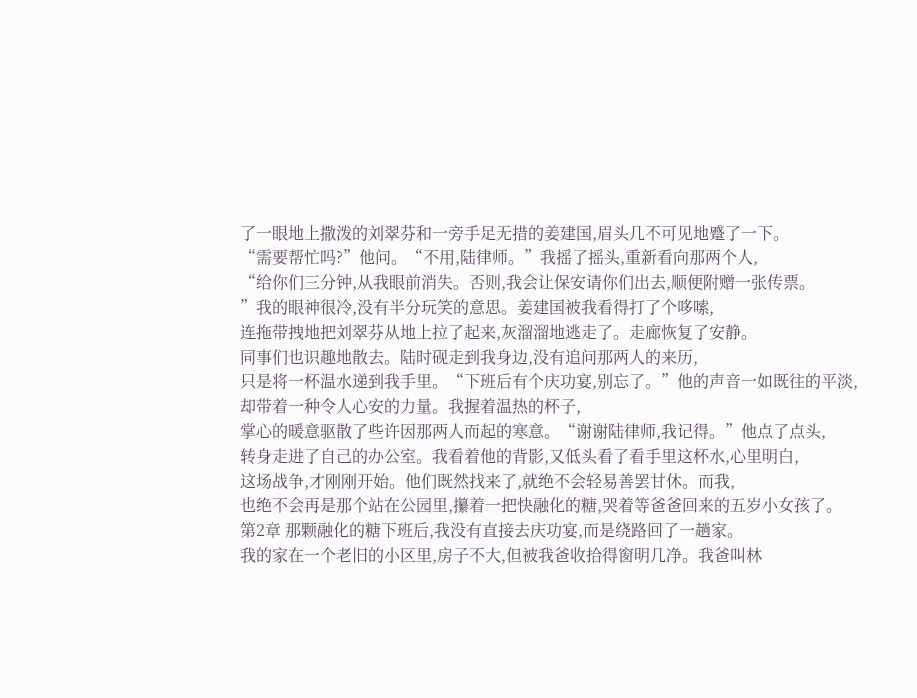了一眼地上撒泼的刘翠芬和一旁手足无措的姜建国,眉头几不可见地蹙了一下。
“需要帮忙吗?”他问。“不用,陆律师。”我摇了摇头,重新看向那两个人,
“给你们三分钟,从我眼前消失。否则,我会让保安请你们出去,顺便附赠一张传票。
”我的眼神很冷,没有半分玩笑的意思。姜建国被我看得打了个哆嗦,
连拖带拽地把刘翠芬从地上拉了起来,灰溜溜地逃走了。走廊恢复了安静。
同事们也识趣地散去。陆时砚走到我身边,没有追问那两人的来历,
只是将一杯温水递到我手里。“下班后有个庆功宴,别忘了。”他的声音一如既往的平淡,
却带着一种令人心安的力量。我握着温热的杯子,
掌心的暖意驱散了些许因那两人而起的寒意。“谢谢陆律师,我记得。”他点了点头,
转身走进了自己的办公室。我看着他的背影,又低头看了看手里这杯水,心里明白,
这场战争,才刚刚开始。他们既然找来了,就绝不会轻易善罢甘休。而我,
也绝不会再是那个站在公园里,攥着一把快融化的糖,哭着等爸爸回来的五岁小女孩了。
第2章 那颗融化的糖下班后,我没有直接去庆功宴,而是绕路回了一趟家。
我的家在一个老旧的小区里,房子不大,但被我爸收拾得窗明几净。我爸叫林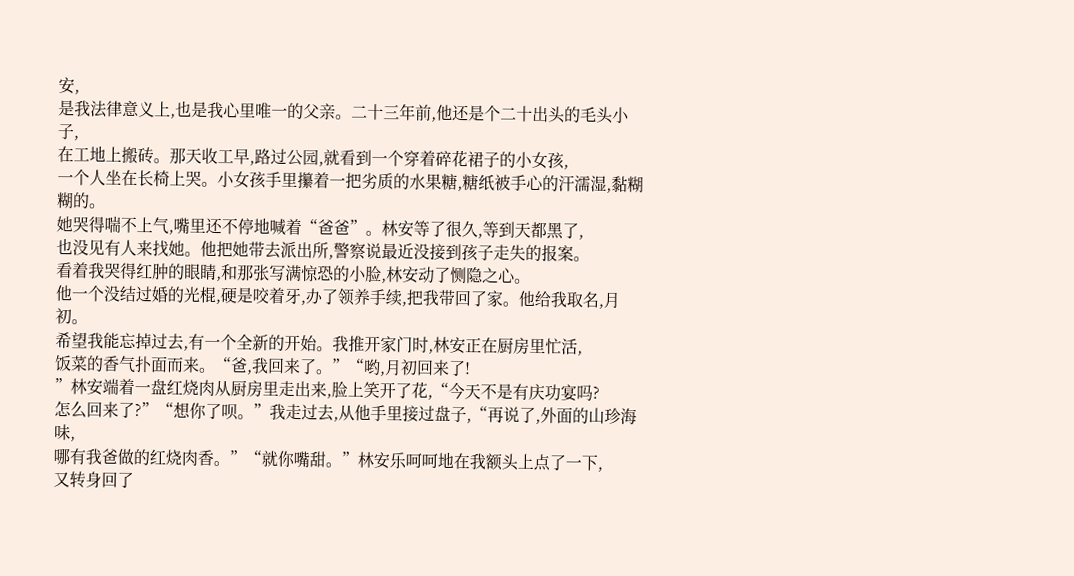安,
是我法律意义上,也是我心里唯一的父亲。二十三年前,他还是个二十出头的毛头小子,
在工地上搬砖。那天收工早,路过公园,就看到一个穿着碎花裙子的小女孩,
一个人坐在长椅上哭。小女孩手里攥着一把劣质的水果糖,糖纸被手心的汗濡湿,黏糊糊的。
她哭得喘不上气,嘴里还不停地喊着“爸爸”。林安等了很久,等到天都黑了,
也没见有人来找她。他把她带去派出所,警察说最近没接到孩子走失的报案。
看着我哭得红肿的眼睛,和那张写满惊恐的小脸,林安动了恻隐之心。
他一个没结过婚的光棍,硬是咬着牙,办了领养手续,把我带回了家。他给我取名,月初。
希望我能忘掉过去,有一个全新的开始。我推开家门时,林安正在厨房里忙活,
饭菜的香气扑面而来。“爸,我回来了。”“哟,月初回来了!
”林安端着一盘红烧肉从厨房里走出来,脸上笑开了花,“今天不是有庆功宴吗?
怎么回来了?”“想你了呗。”我走过去,从他手里接过盘子,“再说了,外面的山珍海味,
哪有我爸做的红烧肉香。”“就你嘴甜。”林安乐呵呵地在我额头上点了一下,
又转身回了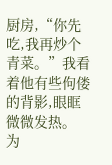厨房,“你先吃,我再炒个青菜。”我看着他有些佝偻的背影,眼眶微微发热。
为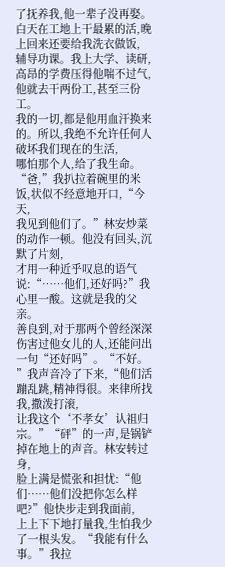了抚养我,他一辈子没再娶。白天在工地上干最累的活,晚上回来还要给我洗衣做饭,
辅导功课。我上大学、读研,高昂的学费压得他喘不过气,他就去干两份工,甚至三份工。
我的一切,都是他用血汗换来的。所以,我绝不允许任何人破坏我们现在的生活,
哪怕那个人,给了我生命。“爸,”我扒拉着碗里的米饭,状似不经意地开口,“今天,
我见到他们了。”林安炒菜的动作一顿。他没有回头,沉默了片刻,
才用一种近乎叹息的语气说:“……他们,还好吗?”我心里一酸。这就是我的父亲。
善良到,对于那两个曾经深深伤害过他女儿的人,还能问出一句“还好吗”。“不好。
”我声音冷了下来,“他们活蹦乱跳,精神得很。来律所找我,撒泼打滚,
让我这个‘不孝女’认祖归宗。”“砰”的一声,是锅铲掉在地上的声音。林安转过身,
脸上满是慌张和担忧:“他们……他们没把你怎么样吧?”他快步走到我面前,
上上下下地打量我,生怕我少了一根头发。“我能有什么事。”我拉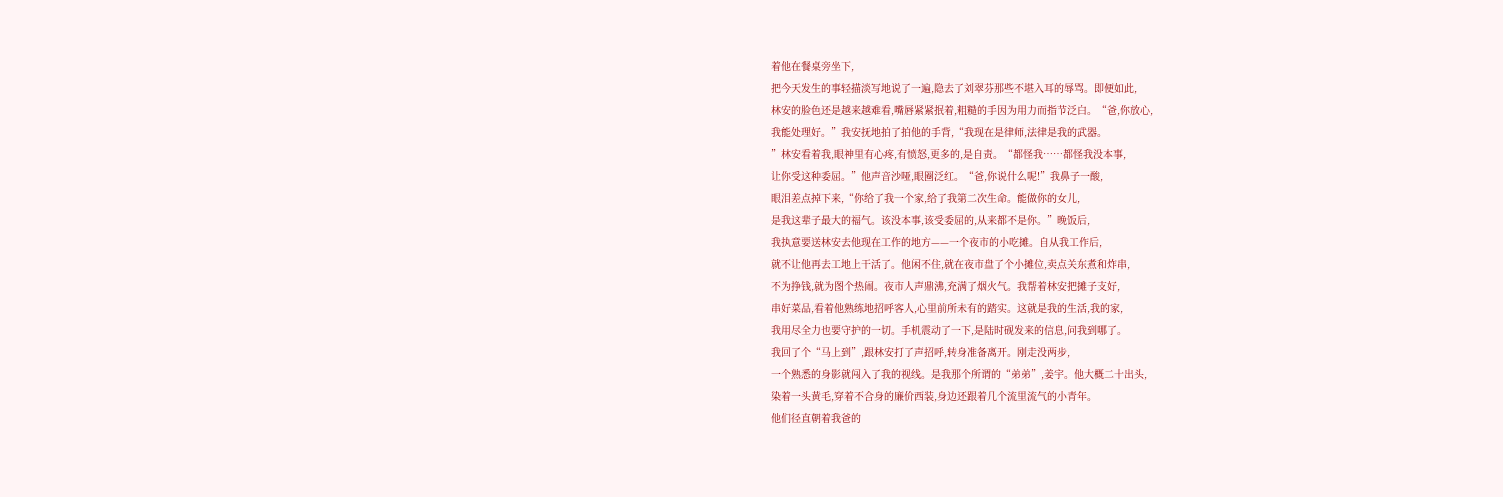着他在餐桌旁坐下,
把今天发生的事轻描淡写地说了一遍,隐去了刘翠芬那些不堪入耳的辱骂。即便如此,
林安的脸色还是越来越难看,嘴唇紧紧抿着,粗糙的手因为用力而指节泛白。“爸,你放心,
我能处理好。”我安抚地拍了拍他的手背,“我现在是律师,法律是我的武器。
”林安看着我,眼神里有心疼,有愤怒,更多的,是自责。“都怪我……都怪我没本事,
让你受这种委屈。”他声音沙哑,眼圈泛红。“爸,你说什么呢!”我鼻子一酸,
眼泪差点掉下来,“你给了我一个家,给了我第二次生命。能做你的女儿,
是我这辈子最大的福气。该没本事,该受委屈的,从来都不是你。”晚饭后,
我执意要送林安去他现在工作的地方——一个夜市的小吃摊。自从我工作后,
就不让他再去工地上干活了。他闲不住,就在夜市盘了个小摊位,卖点关东煮和炸串,
不为挣钱,就为图个热闹。夜市人声鼎沸,充满了烟火气。我帮着林安把摊子支好,
串好菜品,看着他熟练地招呼客人,心里前所未有的踏实。这就是我的生活,我的家,
我用尽全力也要守护的一切。手机震动了一下,是陆时砚发来的信息,问我到哪了。
我回了个“马上到”,跟林安打了声招呼,转身准备离开。刚走没两步,
一个熟悉的身影就闯入了我的视线。是我那个所谓的“弟弟”,姜宇。他大概二十出头,
染着一头黄毛,穿着不合身的廉价西装,身边还跟着几个流里流气的小青年。
他们径直朝着我爸的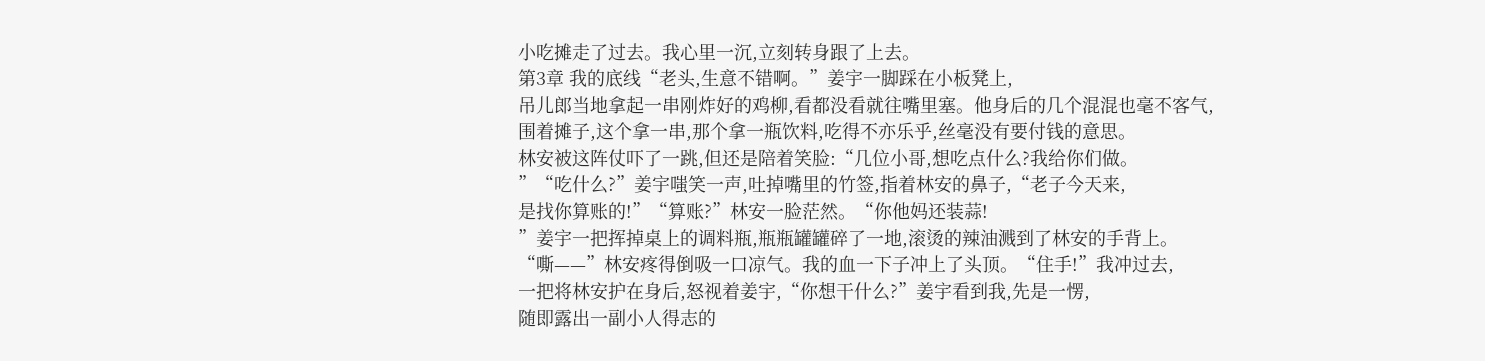小吃摊走了过去。我心里一沉,立刻转身跟了上去。
第3章 我的底线“老头,生意不错啊。”姜宇一脚踩在小板凳上,
吊儿郎当地拿起一串刚炸好的鸡柳,看都没看就往嘴里塞。他身后的几个混混也毫不客气,
围着摊子,这个拿一串,那个拿一瓶饮料,吃得不亦乐乎,丝毫没有要付钱的意思。
林安被这阵仗吓了一跳,但还是陪着笑脸:“几位小哥,想吃点什么?我给你们做。
”“吃什么?”姜宇嗤笑一声,吐掉嘴里的竹签,指着林安的鼻子,“老子今天来,
是找你算账的!”“算账?”林安一脸茫然。“你他妈还装蒜!
”姜宇一把挥掉桌上的调料瓶,瓶瓶罐罐碎了一地,滚烫的辣油溅到了林安的手背上。
“嘶——”林安疼得倒吸一口凉气。我的血一下子冲上了头顶。“住手!”我冲过去,
一把将林安护在身后,怒视着姜宇,“你想干什么?”姜宇看到我,先是一愣,
随即露出一副小人得志的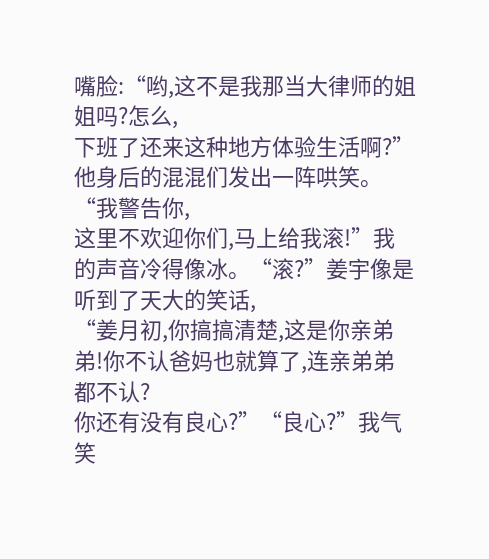嘴脸:“哟,这不是我那当大律师的姐姐吗?怎么,
下班了还来这种地方体验生活啊?”他身后的混混们发出一阵哄笑。“我警告你,
这里不欢迎你们,马上给我滚!”我的声音冷得像冰。“滚?”姜宇像是听到了天大的笑话,
“姜月初,你搞搞清楚,这是你亲弟弟!你不认爸妈也就算了,连亲弟弟都不认?
你还有没有良心?”“良心?”我气笑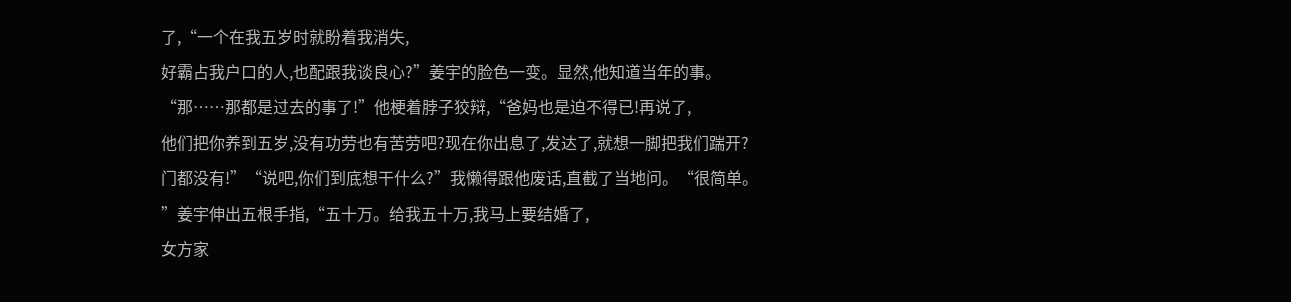了,“一个在我五岁时就盼着我消失,
好霸占我户口的人,也配跟我谈良心?”姜宇的脸色一变。显然,他知道当年的事。
“那……那都是过去的事了!”他梗着脖子狡辩,“爸妈也是迫不得已!再说了,
他们把你养到五岁,没有功劳也有苦劳吧?现在你出息了,发达了,就想一脚把我们踹开?
门都没有!”“说吧,你们到底想干什么?”我懒得跟他废话,直截了当地问。“很简单。
”姜宇伸出五根手指,“五十万。给我五十万,我马上要结婚了,
女方家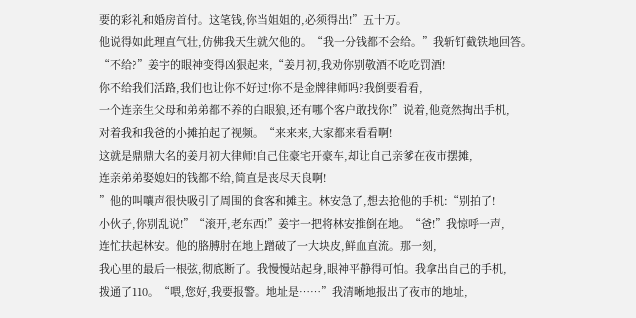要的彩礼和婚房首付。这笔钱,你当姐姐的,必须得出!”五十万。
他说得如此理直气壮,仿佛我天生就欠他的。“我一分钱都不会给。”我斩钉截铁地回答。
“不给?”姜宇的眼神变得凶狠起来,“姜月初,我劝你别敬酒不吃吃罚酒!
你不给我们活路,我们也让你不好过!你不是金牌律师吗?我倒要看看,
一个连亲生父母和弟弟都不养的白眼狼,还有哪个客户敢找你!”说着,他竟然掏出手机,
对着我和我爸的小摊拍起了视频。“来来来,大家都来看看啊!
这就是鼎鼎大名的姜月初大律师!自己住豪宅开豪车,却让自己亲爹在夜市摆摊,
连亲弟弟娶媳妇的钱都不给,简直是丧尽天良啊!
”他的叫嚷声很快吸引了周围的食客和摊主。林安急了,想去抢他的手机:“别拍了!
小伙子,你别乱说!”“滚开,老东西!”姜宇一把将林安推倒在地。“爸!”我惊呼一声,
连忙扶起林安。他的胳膊肘在地上蹭破了一大块皮,鲜血直流。那一刻,
我心里的最后一根弦,彻底断了。我慢慢站起身,眼神平静得可怕。我拿出自己的手机,
拨通了110。“喂,您好,我要报警。地址是……”我清晰地报出了夜市的地址,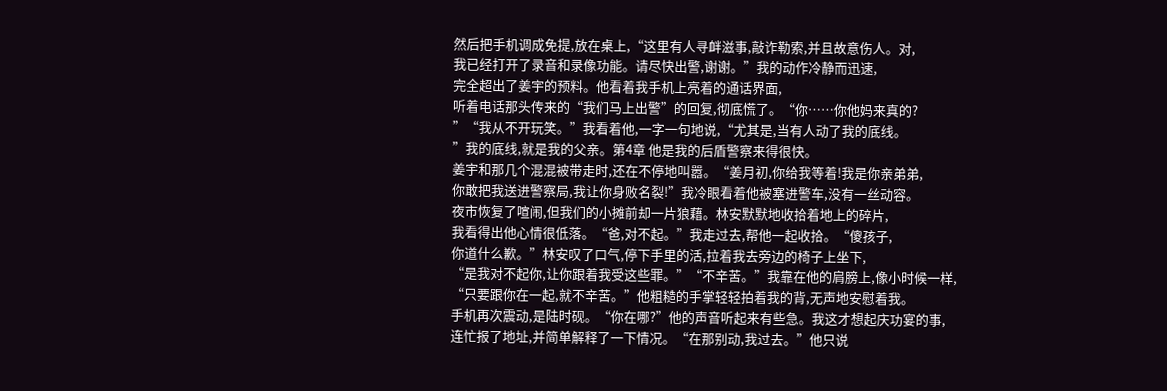然后把手机调成免提,放在桌上,“这里有人寻衅滋事,敲诈勒索,并且故意伤人。对,
我已经打开了录音和录像功能。请尽快出警,谢谢。”我的动作冷静而迅速,
完全超出了姜宇的预料。他看着我手机上亮着的通话界面,
听着电话那头传来的“我们马上出警”的回复,彻底慌了。“你……你他妈来真的?
”“我从不开玩笑。”我看着他,一字一句地说,“尤其是,当有人动了我的底线。
”我的底线,就是我的父亲。第4章 他是我的后盾警察来得很快。
姜宇和那几个混混被带走时,还在不停地叫嚣。“姜月初,你给我等着!我是你亲弟弟,
你敢把我送进警察局,我让你身败名裂!”我冷眼看着他被塞进警车,没有一丝动容。
夜市恢复了喧闹,但我们的小摊前却一片狼藉。林安默默地收拾着地上的碎片,
我看得出他心情很低落。“爸,对不起。”我走过去,帮他一起收拾。“傻孩子,
你道什么歉。”林安叹了口气,停下手里的活,拉着我去旁边的椅子上坐下,
“是我对不起你,让你跟着我受这些罪。”“不辛苦。”我靠在他的肩膀上,像小时候一样,
“只要跟你在一起,就不辛苦。”他粗糙的手掌轻轻拍着我的背,无声地安慰着我。
手机再次震动,是陆时砚。“你在哪?”他的声音听起来有些急。我这才想起庆功宴的事,
连忙报了地址,并简单解释了一下情况。“在那别动,我过去。”他只说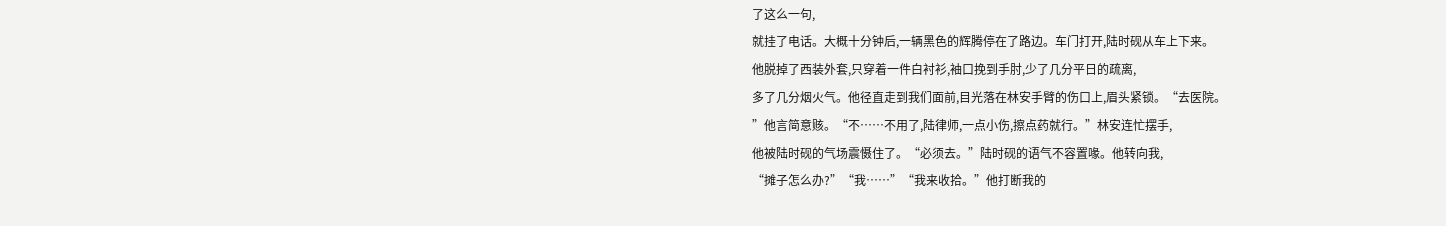了这么一句,
就挂了电话。大概十分钟后,一辆黑色的辉腾停在了路边。车门打开,陆时砚从车上下来。
他脱掉了西装外套,只穿着一件白衬衫,袖口挽到手肘,少了几分平日的疏离,
多了几分烟火气。他径直走到我们面前,目光落在林安手臂的伤口上,眉头紧锁。“去医院。
”他言简意赅。“不……不用了,陆律师,一点小伤,擦点药就行。”林安连忙摆手,
他被陆时砚的气场震慑住了。“必须去。”陆时砚的语气不容置喙。他转向我,
“摊子怎么办?”“我……”“我来收拾。”他打断我的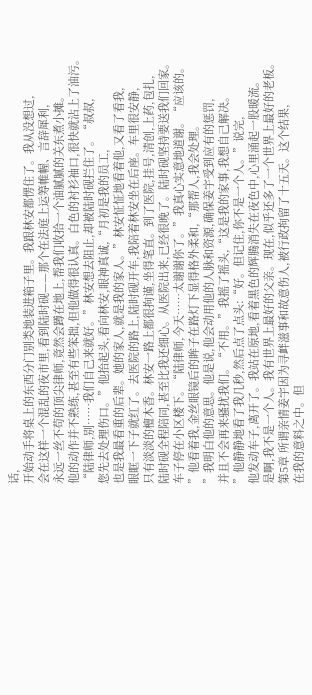话,
开始动手将桌上的东西分门别类地装进箱子里。我跟林安都愣住了。我从没想过,
会在这样一个混乱的夜市里,看到陆时砚——那个在法庭上运筹帷幄、言辞犀利,
永远一丝不苟的顶尖律师,竟然会蹲在地上,帮我们收拾一个油腻腻的关东煮小摊。
他的动作并不熟练,甚至有些笨拙,但他做得很认真。白色的衬衫袖口,很快就沾上了油污。
“陆律师,别……我们自己来就好。”林安想去阻止,却被陆时砚拦住了。“叔叔,
您先去处理伤口。”他抬起头,看向林安,眼神真诚,“月初是我的员工,
也是我最看重的后辈。她的家人,就是我的家人。”林安怔怔地看着他,又看了看我,
眼眶一下子就红了。去医院的路上,陆时砚开车,我陪着林安坐在后座。车里很安静,
只有淡淡的檀木香。林安一路上都很拘谨,坐得笔直。到了医院,挂号,清创,上药,包扎,
陆时砚全程陪同,甚至比我还细心。从医院出来,已经很晚了。陆时砚坚持要送我们回家。
车子停在小区楼下。“陆律师,今天……太谢谢你了。”我真心实意地道谢。“应该的。
”他看着我,金丝眼镜后的眸子在路灯下显得格外柔和,“那帮人,我会处理。
”我明白他的意思。他是说,他会动用他的人脉和资源,确保姜宇受到应有的惩罚,
并且不会再来骚扰我们。“不用。”我摇了摇头,“这是我的家事,我想自己解决。
”他静静地看了我几秒,然后点了点头:“好。但记住,你不是一个人。”说完,
他发动车子,离开了。我站在原地,看着黑色的辉腾消失在夜色中,心里涌起一股暖流。
是啊,我不是一个人。我有世界上最好的父亲。现在,似乎还多了一个世界上最好的老板。
第5章 所谓亲情姜宇因为寻衅滋事和故意伤人,被行政拘留了十五天。这个结果,
在我的意料之中。但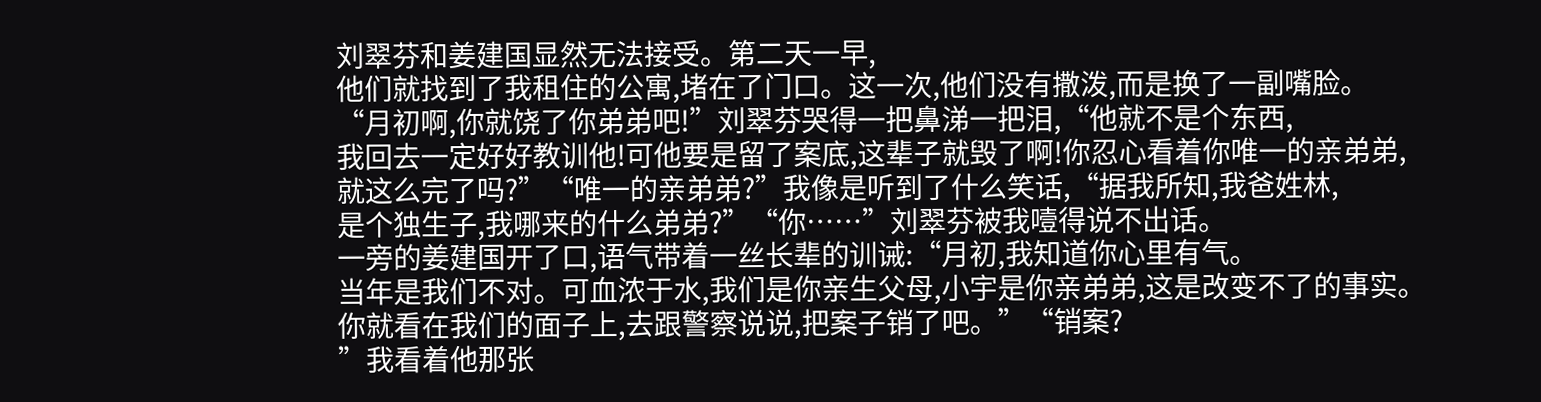刘翠芬和姜建国显然无法接受。第二天一早,
他们就找到了我租住的公寓,堵在了门口。这一次,他们没有撒泼,而是换了一副嘴脸。
“月初啊,你就饶了你弟弟吧!”刘翠芬哭得一把鼻涕一把泪,“他就不是个东西,
我回去一定好好教训他!可他要是留了案底,这辈子就毁了啊!你忍心看着你唯一的亲弟弟,
就这么完了吗?”“唯一的亲弟弟?”我像是听到了什么笑话,“据我所知,我爸姓林,
是个独生子,我哪来的什么弟弟?”“你……”刘翠芬被我噎得说不出话。
一旁的姜建国开了口,语气带着一丝长辈的训诫:“月初,我知道你心里有气。
当年是我们不对。可血浓于水,我们是你亲生父母,小宇是你亲弟弟,这是改变不了的事实。
你就看在我们的面子上,去跟警察说说,把案子销了吧。”“销案?
”我看着他那张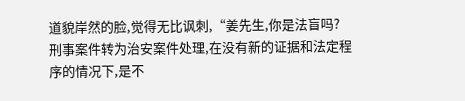道貌岸然的脸,觉得无比讽刺,“姜先生,你是法盲吗?
刑事案件转为治安案件处理,在没有新的证据和法定程序的情况下,是不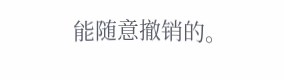能随意撤销的。